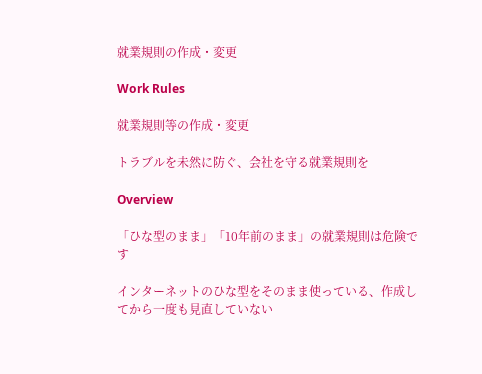就業規則の作成・変更

Work Rules

就業規則等の作成・変更

トラブルを未然に防ぐ、会社を守る就業規則を

Overview

「ひな型のまま」「10年前のまま」の就業規則は危険です

インターネットのひな型をそのまま使っている、作成してから一度も見直していない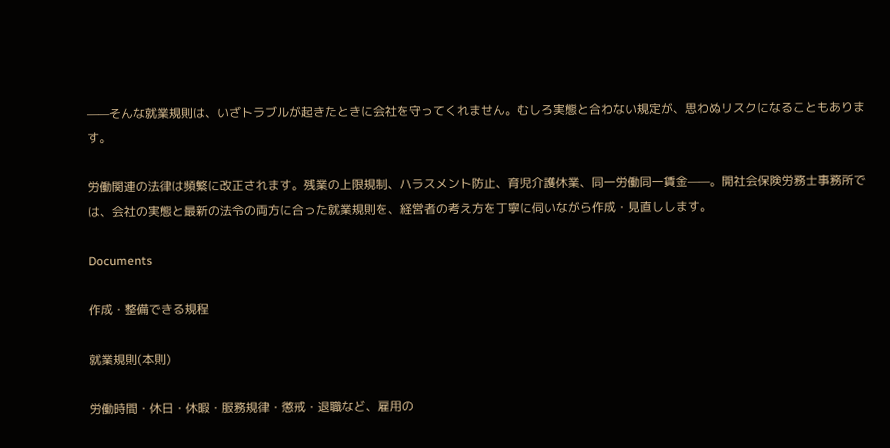——そんな就業規則は、いざトラブルが起きたときに会社を守ってくれません。むしろ実態と合わない規定が、思わぬリスクになることもあります。

労働関連の法律は頻繁に改正されます。残業の上限規制、ハラスメント防止、育児介護休業、同一労働同一賃金——。開社会保険労務士事務所では、会社の実態と最新の法令の両方に合った就業規則を、経営者の考え方を丁寧に伺いながら作成・見直しします。

Documents

作成・整備できる規程

就業規則(本則)

労働時間・休日・休暇・服務規律・懲戒・退職など、雇用の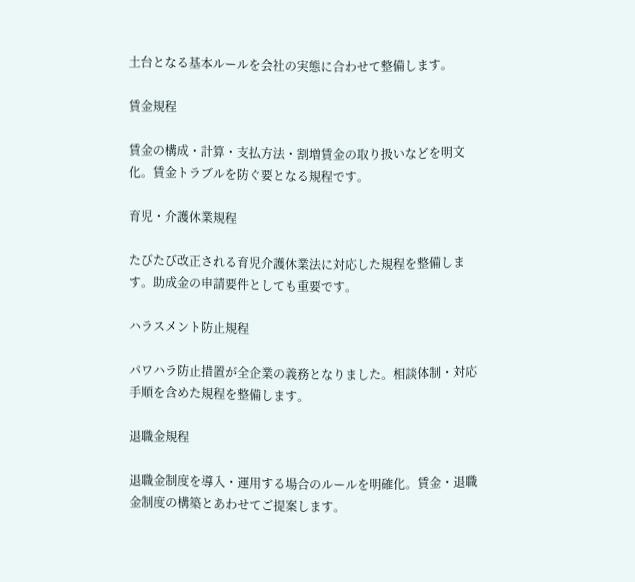土台となる基本ルールを会社の実態に合わせて整備します。

賃金規程

賃金の構成・計算・支払方法・割増賃金の取り扱いなどを明文化。賃金トラブルを防ぐ要となる規程です。

育児・介護休業規程

たびたび改正される育児介護休業法に対応した規程を整備します。助成金の申請要件としても重要です。

ハラスメント防止規程

パワハラ防止措置が全企業の義務となりました。相談体制・対応手順を含めた規程を整備します。

退職金規程

退職金制度を導入・運用する場合のルールを明確化。賃金・退職金制度の構築とあわせてご提案します。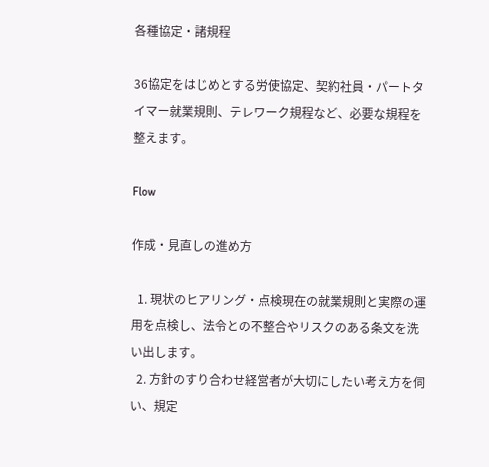各種協定・諸規程

36協定をはじめとする労使協定、契約社員・パートタイマー就業規則、テレワーク規程など、必要な規程を整えます。

Flow

作成・見直しの進め方

  1. 現状のヒアリング・点検現在の就業規則と実際の運用を点検し、法令との不整合やリスクのある条文を洗い出します。
  2. 方針のすり合わせ経営者が大切にしたい考え方を伺い、規定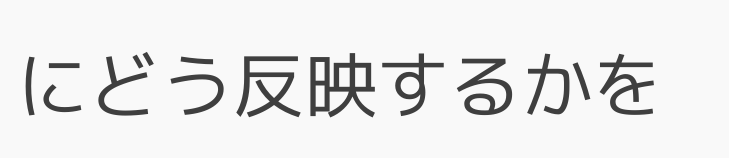にどう反映するかを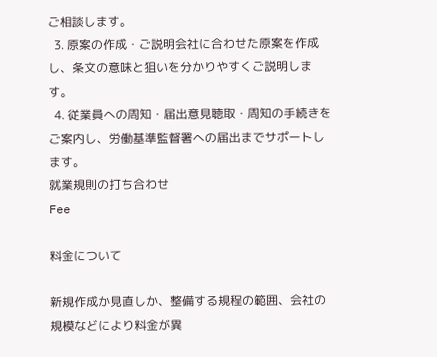ご相談します。
  3. 原案の作成・ご説明会社に合わせた原案を作成し、条文の意味と狙いを分かりやすくご説明します。
  4. 従業員への周知・届出意見聴取・周知の手続きをご案内し、労働基準監督署への届出までサポートします。
就業規則の打ち合わせ
Fee

料金について

新規作成か見直しか、整備する規程の範囲、会社の規模などにより料金が異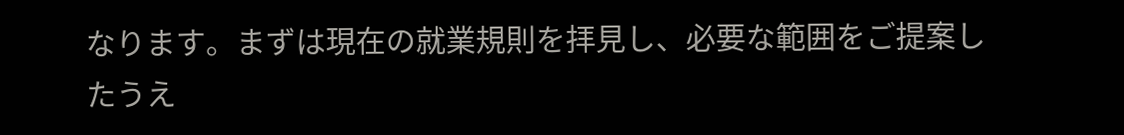なります。まずは現在の就業規則を拝見し、必要な範囲をご提案したうえ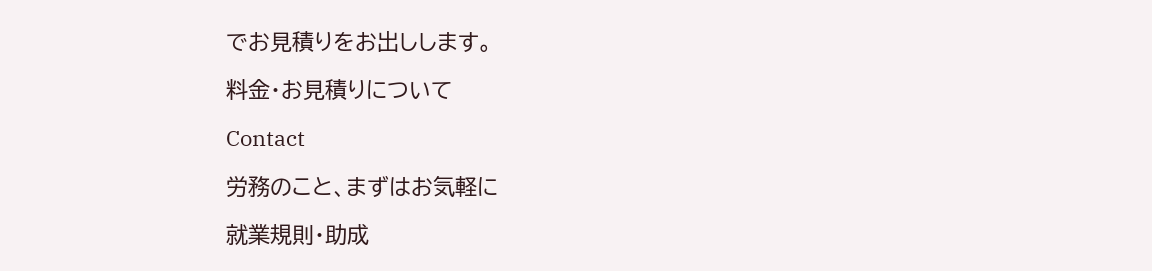でお見積りをお出しします。

料金・お見積りについて

Contact

労務のこと、まずはお気軽に

就業規則・助成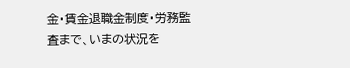金・賃金退職金制度・労務監査まで、いまの状況を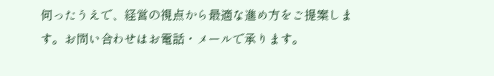伺ったうえで、経営の視点から最適な進め方をご提案します。お問い合わせはお電話・メールで承ります。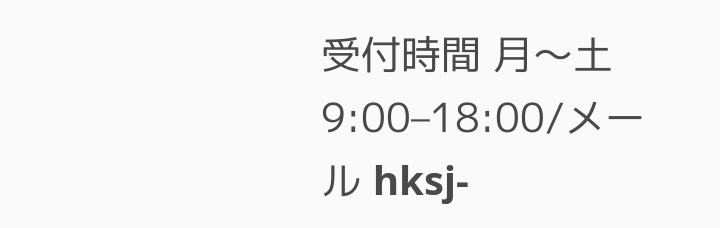受付時間 月〜土 9:00–18:00/メール hksj-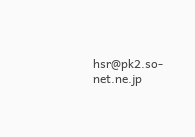hsr@pk2.so-net.ne.jp